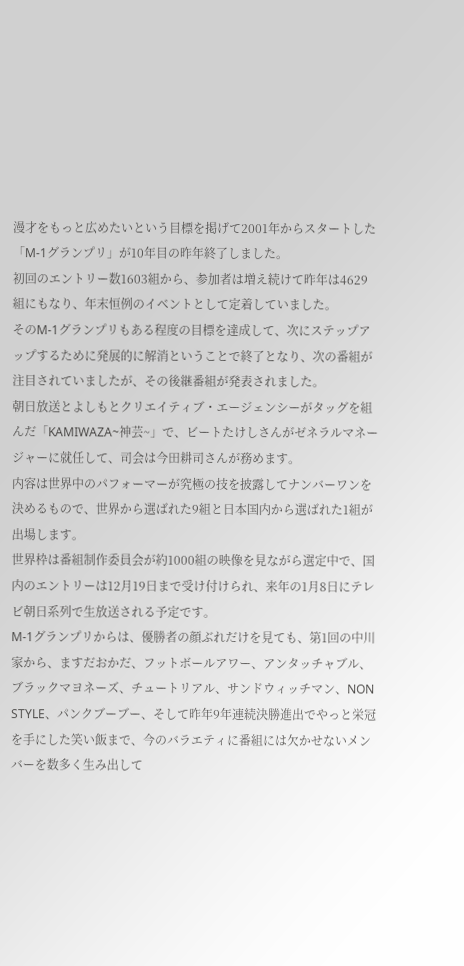漫才をもっと広めたいという目標を掲げて2001年からスタートした「M-1グランプリ」が10年目の昨年終了しました。
初回のエントリー数1603組から、参加者は増え続けて昨年は4629組にもなり、年末恒例のイベントとして定着していました。
そのM-1グランプリもある程度の目標を達成して、次にステップアップするために発展的に解消ということで終了となり、次の番組が注目されていましたが、その後継番組が発表されました。
朝日放送とよしもとクリエイティブ・エージェンシーがタッグを組んだ「KAMIWAZA~神芸~」で、ビートたけしさんがゼネラルマネージャーに就任して、司会は今田耕司さんが務めます。
内容は世界中のパフォーマーが究極の技を披露してナンバーワンを決めるもので、世界から選ばれた9組と日本国内から選ばれた1組が出場します。
世界枠は番組制作委員会が約1000組の映像を見ながら選定中で、国内のエントリーは12月19日まで受け付けられ、来年の1月8日にテレビ朝日系列で生放送される予定です。
M-1グランプリからは、優勝者の顔ぶれだけを見ても、第1回の中川家から、ますだおかだ、フットボールアワー、アンタッチャブル、ブラックマヨネーズ、チュートリアル、サンドウィッチマン、NON STYLE、パンクブーブー、そして昨年9年連続決勝進出でやっと栄冠を手にした笑い飯まで、今のバラエティに番組には欠かせないメンバーを数多く生み出して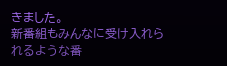きました。
新番組もみんなに受け入れられるような番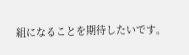組になることを期待したいです。